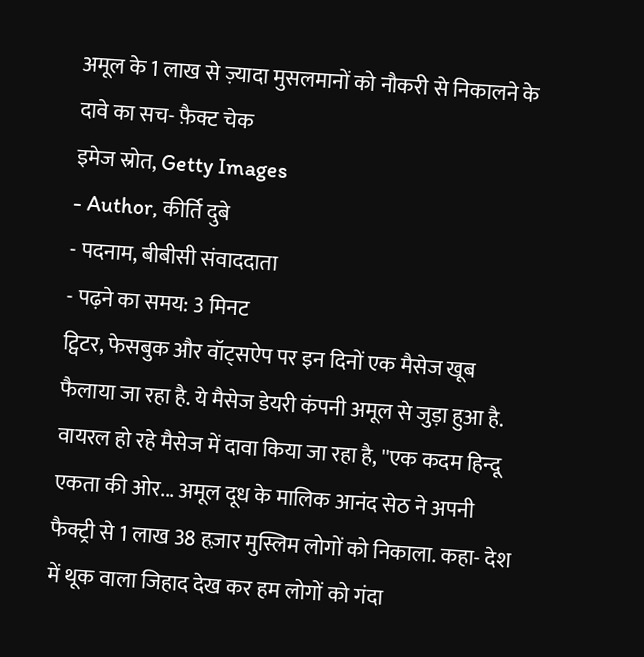अमूल के 1 लाख से ज़्यादा मुसलमानों को नौकरी से निकालने के दावे का सच- फ़ैक्ट चेक
इमेज स्रोत, Getty Images
- Author, कीर्ति दुबे
- पदनाम, बीबीसी संवाददाता
- पढ़ने का समय: 3 मिनट
ट्विटर, फेसबुक और वॉट्सऐप पर इन दिनों एक मैसेज खूब फैलाया जा रहा है. ये मैसेज डेयरी कंपनी अमूल से जुड़ा हुआ है.
वायरल हो रहे मैसेज में दावा किया जा रहा है, ''एक कदम हिन्दू एकता की ओर... अमूल दूध के मालिक आनंद सेठ ने अपनी फैक्ट्री से 1 लाख 38 हज़ार मुस्लिम लोगों को निकाला. कहा- देश में थूक वाला जिहाद देख कर हम लोगों को गंदा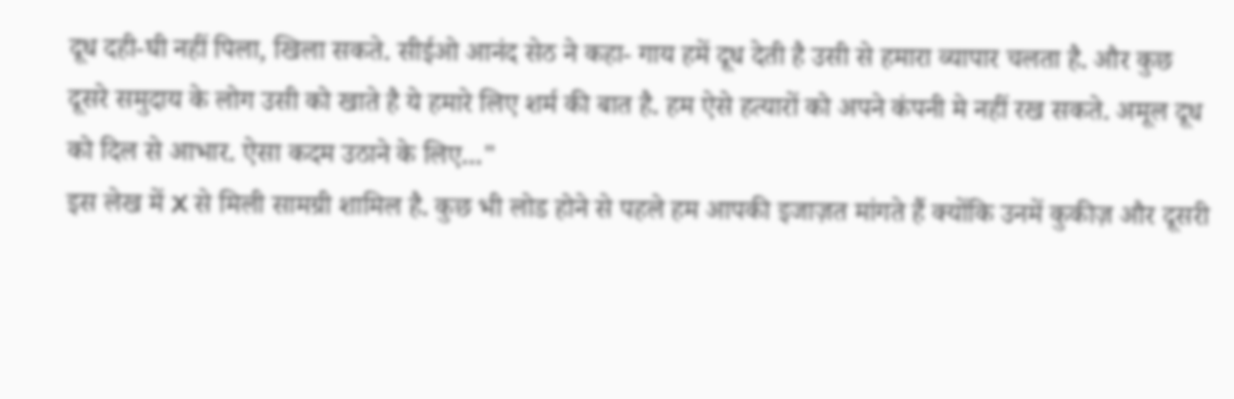दूध दही-घी नहीं पिला, खिला सकते. सीईओ आनंद सेठ ने कहा- गाय हमें दूध देती है उसी से हमारा व्यापार चलता है. और कुछ दूसरे समुदाय के लोग उसी को खाते है ये हमारे लिए शर्म की बात है. हम ऐसे हत्यारों को अपने कंपनी मे नहीं रख सकते. अमूल दूध को दिल से आभार. ऐसा कदम उठाने के लिए..."
इस लेख में X से मिली सामग्री शामिल है. कुछ भी लोड होने से पहले हम आपकी इजाज़त मांगते हैं क्योंकि उनमें कुकीज़ और दूसरी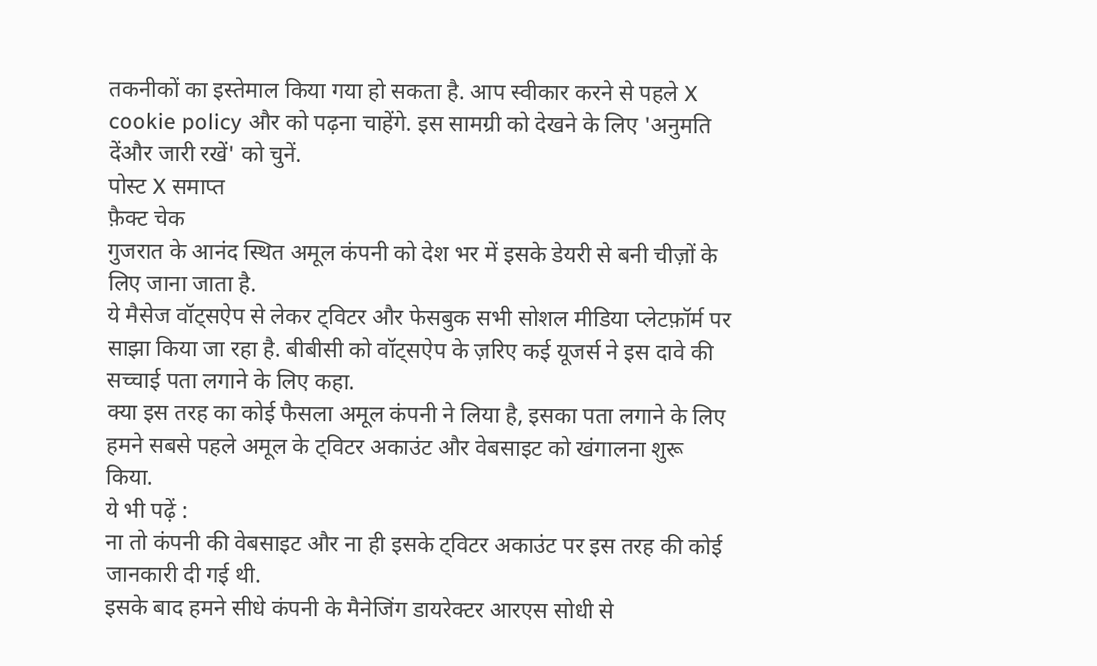तकनीकों का इस्तेमाल किया गया हो सकता है. आप स्वीकार करने से पहले X cookie policy और को पढ़ना चाहेंगे. इस सामग्री को देखने के लिए 'अनुमति देंऔर जारी रखें' को चुनें.
पोस्ट X समाप्त
फ़ैक्ट चेक
गुजरात के आनंद स्थित अमूल कंपनी को देश भर में इसके डेयरी से बनी चीज़ों के लिए जाना जाता है.
ये मैसेज वॉट्सऐप से लेकर ट्विटर और फेसबुक सभी सोशल मीडिया प्लेटफ़ॉर्म पर साझा किया जा रहा है. बीबीसी को वॉट्सऐप के ज़रिए कई यूजर्स ने इस दावे की सच्चाई पता लगाने के लिए कहा.
क्या इस तरह का कोई फैसला अमूल कंपनी ने लिया है, इसका पता लगाने के लिए हमने सबसे पहले अमूल के ट्विटर अकाउंट और वेबसाइट को खंगालना शुरू किया.
ये भी पढ़ें :
ना तो कंपनी की वेबसाइट और ना ही इसके ट्विटर अकाउंट पर इस तरह की कोई जानकारी दी गई थी.
इसके बाद हमने सीधे कंपनी के मैनेजिंग डायरेक्टर आरएस सोधी से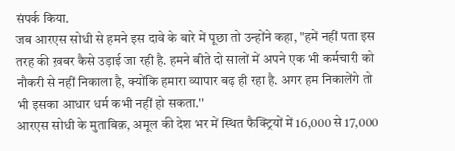संपर्क किया.
जब आरएस सोधी से हमने इस दावे के बारे में पूछा तो उन्होंने कहा, "हमें नहीं पता इस तरह की ख़बर कैसे उड़ाई जा रही है. हमने बीते दो सालों में अपने एक भी कर्मचारी को नौकरी से नहीं निकाला है, क्योंकि हमारा व्यापार बढ़ ही रहा है. अगर हम निकालेंगे तो भी इसका आधार धर्म कभी नहीं हो सकता.''
आरएस सोधी के मुताबिक़, अमूल की देश भर में स्थित फैक्ट्रियों में 16,000 से 17,000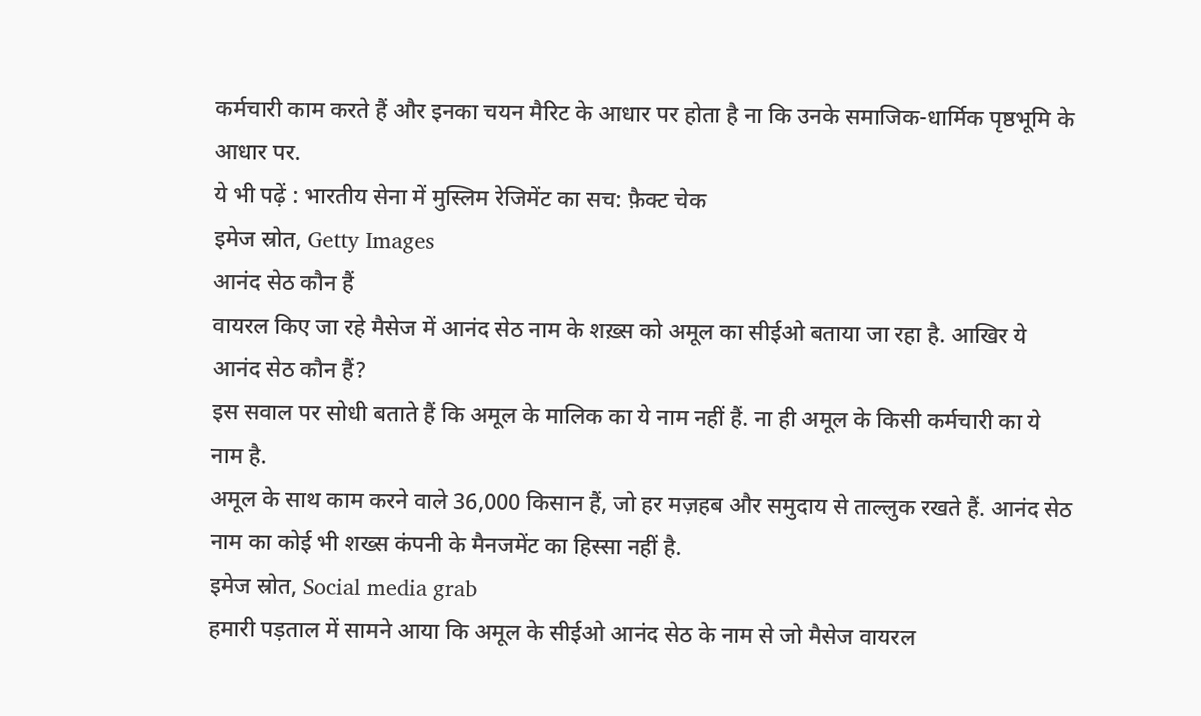कर्मचारी काम करते हैं और इनका चयन मैरिट के आधार पर होता है ना कि उनके समाजिक-धार्मिक पृष्ठभूमि के आधार पर.
ये भी पढ़ें : भारतीय सेना में मुस्लिम रेजिमेंट का सच: फ़ैक्ट चेक
इमेज स्रोत, Getty Images
आनंद सेठ कौन हैं
वायरल किए जा रहे मैसेज में आनंद सेठ नाम के शख़्स को अमूल का सीईओ बताया जा रहा है. आखिर ये आनंद सेठ कौन हैं?
इस सवाल पर सोधी बताते हैं कि अमूल के मालिक का ये नाम नहीं हैं. ना ही अमूल के किसी कर्मचारी का ये नाम है.
अमूल के साथ काम करने वाले 36,000 किसान हैं, जो हर मज़हब और समुदाय से ताल्लुक रखते हैं. आनंद सेठ नाम का कोई भी शख्स कंपनी के मैनजमेंट का हिस्सा नहीं है.
इमेज स्रोत, Social media grab
हमारी पड़ताल में सामने आया कि अमूल के सीईओ आनंद सेठ के नाम से जो मैसेज वायरल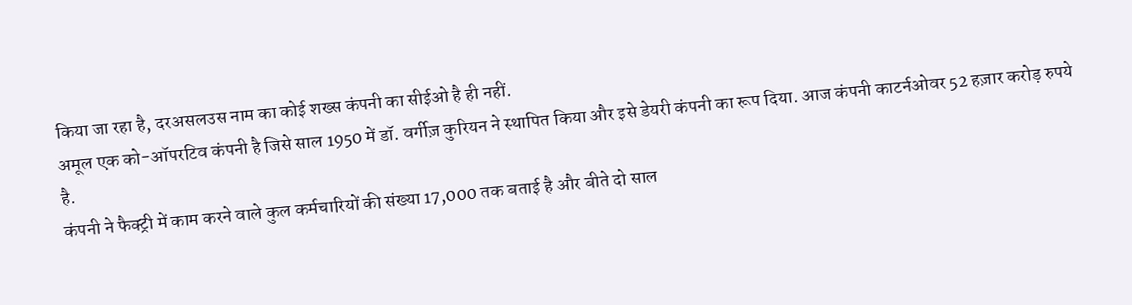किया जा रहा है, दरअसलउस नाम का कोई शख्स कंपनी का सीईओ है ही नहीं.
अमूल एक को-ऑपरटिव कंपनी है जिसे साल 1950 में डॉ. वर्गीज़ कुरियन ने स्थापित किया और इसे डेयरी कंपनी का रूप दिया. आज कंपनी काटर्नओवर 52 हज़ार करोड़ रुपये है.
कंपनी ने फैक्ट्री में काम करने वाले कुल कर्मचारियों की संख्या 17,000 तक बताई है और बीते दो साल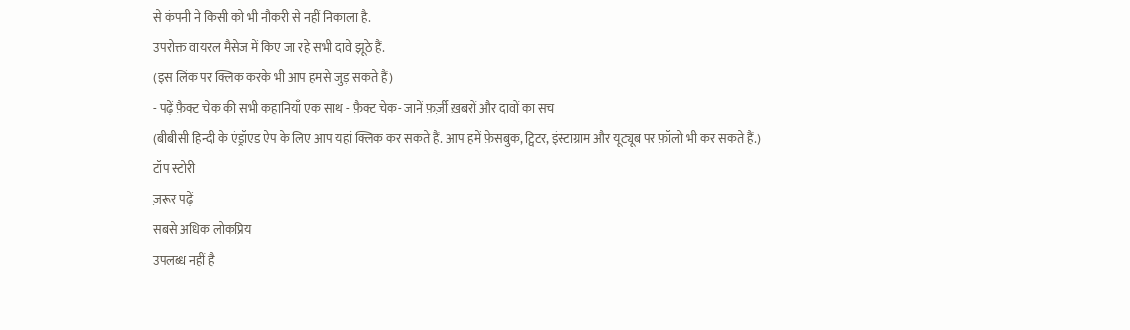से कंपनी ने किसी को भी नौकरी से नहीं निकाला है.
उपरोक्त वायरल मैसेज में किए जा रहे सभी दावे झूठे हैं.
(इस लिंक पर क्लिक करके भी आप हमसे जुड़ सकते हैं)
- पढ़ें फ़ैक्ट चेक की सभी कहानियाँ एक साथ - फ़ैक्ट चेक- जानें फ़र्ज़ी ख़बरों और दावों का सच
(बीबीसी हिन्दी के एंड्रॉएड ऐप के लिए आप यहां क्लिक कर सकते हैं. आप हमें फ़ेसबुक, ट्विटर, इंस्टाग्राम और यूट्यूब पर फ़ॉलो भी कर सकते हैं.)
टॉप स्टोरी
ज़रूर पढ़ें
सबसे अधिक लोकप्रिय
उपलब्ध नहीं है